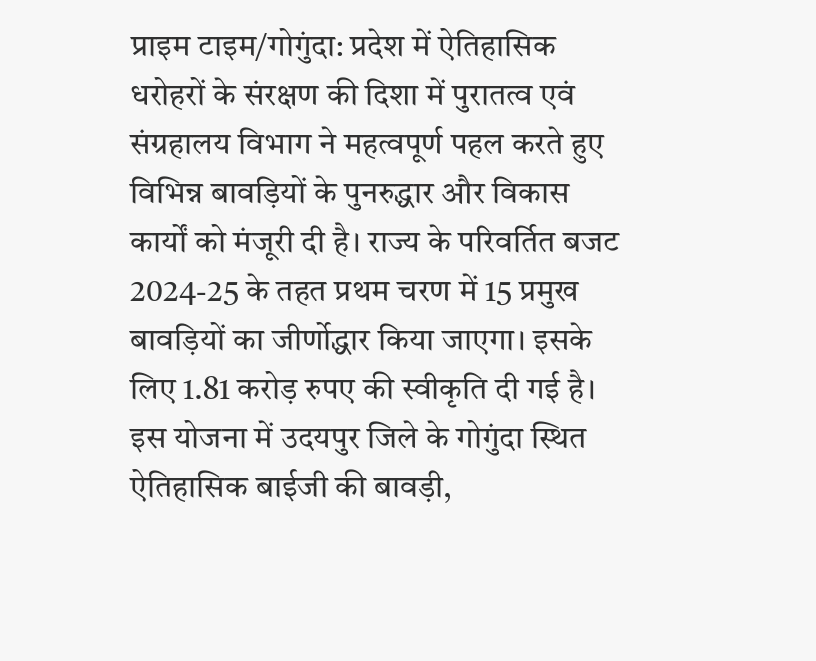प्राइम टाइम/गोगुंदा: प्रदेश में ऐतिहासिक धरोहरों के संरक्षण की दिशा में पुरातत्व एवं संग्रहालय विभाग ने महत्वपूर्ण पहल करते हुए विभिन्न बावड़ियों के पुनरुद्धार और विकास कार्यों को मंजूरी दी है। राज्य के परिवर्तित बजट 2024-25 के तहत प्रथम चरण में 15 प्रमुख बावड़ियों का जीर्णोद्धार किया जाएगा। इसके लिए 1.81 करोड़ रुपए की स्वीकृति दी गई है।
इस योजना में उदयपुर जिले के गोगुंदा स्थित ऐतिहासिक बाईजी की बावड़ी,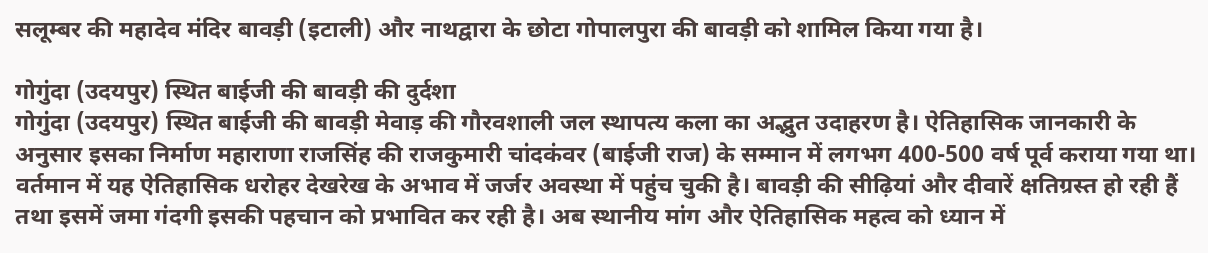सलूम्बर की महादेव मंदिर बावड़ी (इटाली) और नाथद्वारा के छोटा गोपालपुरा की बावड़ी को शामिल किया गया है।

गोगुंदा (उदयपुर) स्थित बाईजी की बावड़ी की दुर्दशा
गोगुंदा (उदयपुर) स्थित बाईजी की बावड़ी मेवाड़ की गौरवशाली जल स्थापत्य कला का अद्भुत उदाहरण है। ऐतिहासिक जानकारी के अनुसार इसका निर्माण महाराणा राजसिंह की राजकुमारी चांदकंवर (बाईजी राज) के सम्मान में लगभग 400-500 वर्ष पूर्व कराया गया था।
वर्तमान में यह ऐतिहासिक धरोहर देखरेख के अभाव में जर्जर अवस्था में पहुंच चुकी है। बावड़ी की सीढ़ियां और दीवारें क्षतिग्रस्त हो रही हैं तथा इसमें जमा गंदगी इसकी पहचान को प्रभावित कर रही है। अब स्थानीय मांग और ऐतिहासिक महत्व को ध्यान में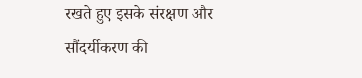रखते हुए इसके संरक्षण और सौंदर्यीकरण की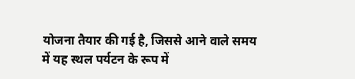योजना तैयार की गई है, जिससे आने वाले समय में यह स्थल पर्यटन के रूप में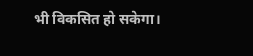भी विकसित हो सकेगा।